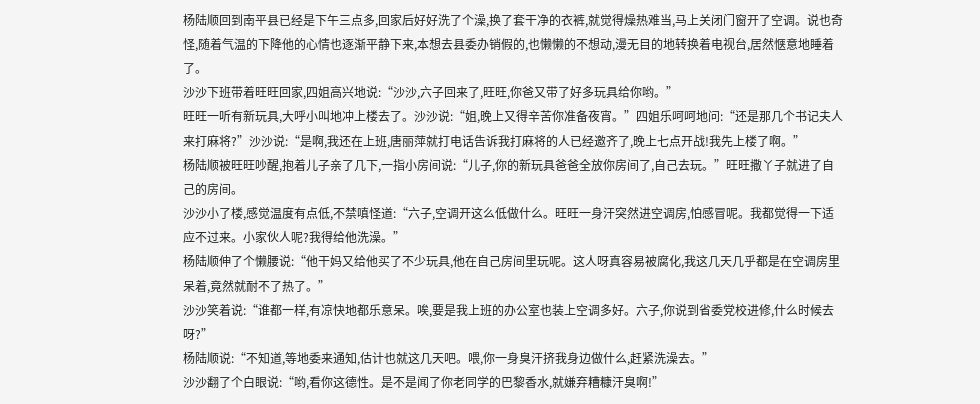杨陆顺回到南平县已经是下午三点多,回家后好好洗了个澡,换了套干净的衣裤,就觉得燥热难当,马上关闭门窗开了空调。说也奇怪,随着气温的下降他的心情也逐渐平静下来,本想去县委办销假的,也懒懒的不想动,漫无目的地转换着电视台,居然惬意地睡着了。
沙沙下班带着旺旺回家,四姐高兴地说:“沙沙,六子回来了,旺旺,你爸又带了好多玩具给你哟。”
旺旺一听有新玩具,大呼小叫地冲上楼去了。沙沙说:“姐,晚上又得辛苦你准备夜宵。”四姐乐呵呵地问:“还是那几个书记夫人来打麻将?”沙沙说:“是啊,我还在上班,唐丽萍就打电话告诉我打麻将的人已经邀齐了,晚上七点开战!我先上楼了啊。”
杨陆顺被旺旺吵醒,抱着儿子亲了几下,一指小房间说:“儿子,你的新玩具爸爸全放你房间了,自己去玩。”旺旺撒丫子就进了自己的房间。
沙沙小了楼,感觉温度有点低,不禁嗔怪道:“六子,空调开这么低做什么。旺旺一身汗突然进空调房,怕感冒呢。我都觉得一下适应不过来。小家伙人呢?我得给他洗澡。”
杨陆顺伸了个懒腰说:“他干妈又给他买了不少玩具,他在自己房间里玩呢。这人呀真容易被腐化,我这几天几乎都是在空调房里呆着,竟然就耐不了热了。”
沙沙笑着说:“谁都一样,有凉快地都乐意呆。唉,要是我上班的办公室也装上空调多好。六子,你说到省委党校进修,什么时候去呀?”
杨陆顺说:“不知道,等地委来通知,估计也就这几天吧。喂,你一身臭汗挤我身边做什么,赶紧洗澡去。”
沙沙翻了个白眼说:“哟,看你这德性。是不是闻了你老同学的巴黎香水,就嫌弃糟糠汗臭啊!”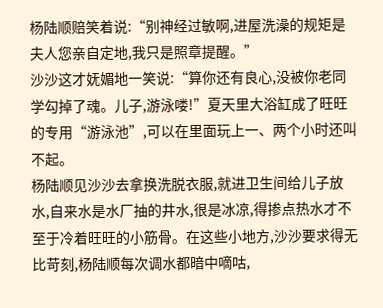杨陆顺赔笑着说:“别神经过敏啊,进屋洗澡的规矩是夫人您亲自定地,我只是照章提醒。”
沙沙这才妩媚地一笑说:“算你还有良心,没被你老同学勾掉了魂。儿子,游泳喽!”夏天里大浴缸成了旺旺的专用“游泳池”,可以在里面玩上一、两个小时还叫不起。
杨陆顺见沙沙去拿换洗脱衣服,就进卫生间给儿子放水,自来水是水厂抽的井水,很是冰凉,得掺点热水才不至于冷着旺旺的小筋骨。在这些小地方,沙沙要求得无比苛刻,杨陆顺每次调水都暗中嘀咕,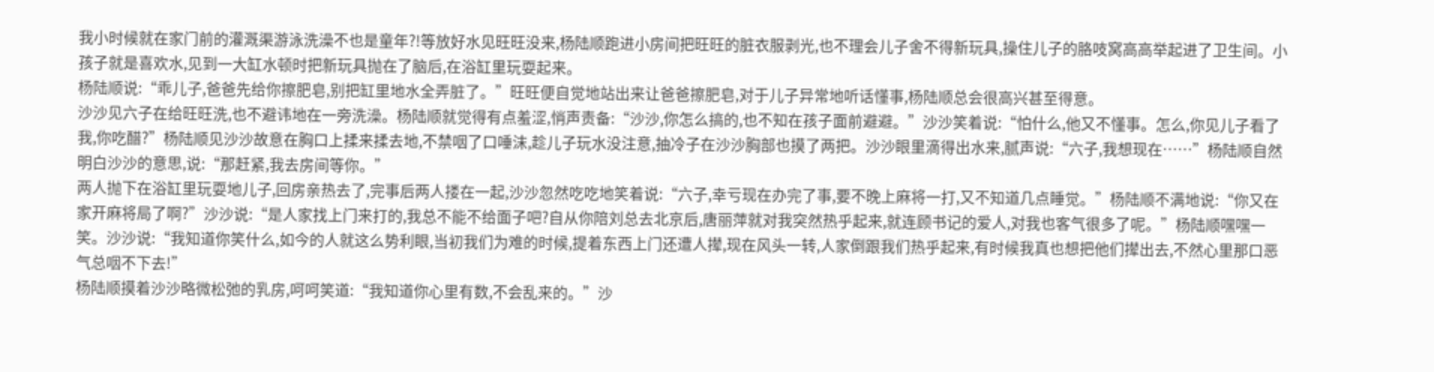我小时候就在家门前的灌溉渠游泳洗澡不也是童年?!等放好水见旺旺没来,杨陆顺跑进小房间把旺旺的脏衣服剥光,也不理会儿子舍不得新玩具,操住儿子的胳吱窝高高举起进了卫生间。小孩子就是喜欢水,见到一大缸水顿时把新玩具抛在了脑后,在浴缸里玩耍起来。
杨陆顺说:“乖儿子,爸爸先给你擦肥皂,别把缸里地水全弄脏了。”旺旺便自觉地站出来让爸爸擦肥皂,对于儿子异常地听话懂事,杨陆顺总会很高兴甚至得意。
沙沙见六子在给旺旺洗,也不避讳地在一旁洗澡。杨陆顺就觉得有点羞涩,悄声责备:“沙沙,你怎么搞的,也不知在孩子面前避避。”沙沙笑着说:“怕什么,他又不懂事。怎么,你见儿子看了我,你吃醋?”杨陆顺见沙沙故意在胸口上揉来揉去地,不禁咽了口唾沫,趁儿子玩水没注意,抽冷子在沙沙胸部也摸了两把。沙沙眼里滴得出水来,腻声说:“六子,我想现在……”杨陆顺自然明白沙沙的意思,说:“那赶紧,我去房间等你。”
两人抛下在浴缸里玩耍地儿子,回房亲热去了,完事后两人搂在一起,沙沙忽然吃吃地笑着说:“六子,幸亏现在办完了事,要不晚上麻将一打,又不知道几点睡觉。”杨陆顺不满地说:“你又在家开麻将局了啊?”沙沙说:“是人家找上门来打的,我总不能不给面子吧?自从你陪刘总去北京后,唐丽萍就对我突然热乎起来,就连顾书记的爱人,对我也客气很多了呢。”杨陆顺嘿嘿一笑。沙沙说:“我知道你笑什么,如今的人就这么势利眼,当初我们为难的时候,提着东西上门还遭人撵,现在风头一转,人家倒跟我们热乎起来,有时候我真也想把他们撵出去,不然心里那口恶气总咽不下去!”
杨陆顺摸着沙沙略微松弛的乳房,呵呵笑道:“我知道你心里有数,不会乱来的。”沙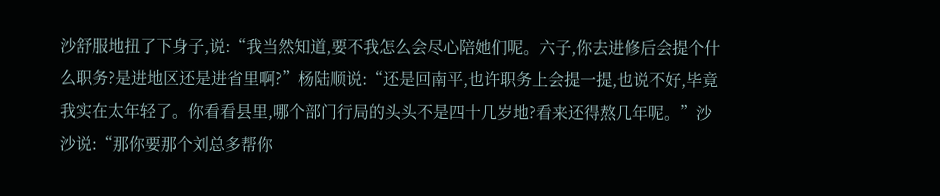沙舒服地扭了下身子,说:“我当然知道,要不我怎么会尽心陪她们呢。六子,你去进修后会提个什么职务?是进地区还是进省里啊?”杨陆顺说:“还是回南平,也许职务上会提一提,也说不好,毕竟我实在太年轻了。你看看县里,哪个部门行局的头头不是四十几岁地?看来还得熬几年呢。”沙沙说:“那你要那个刘总多帮你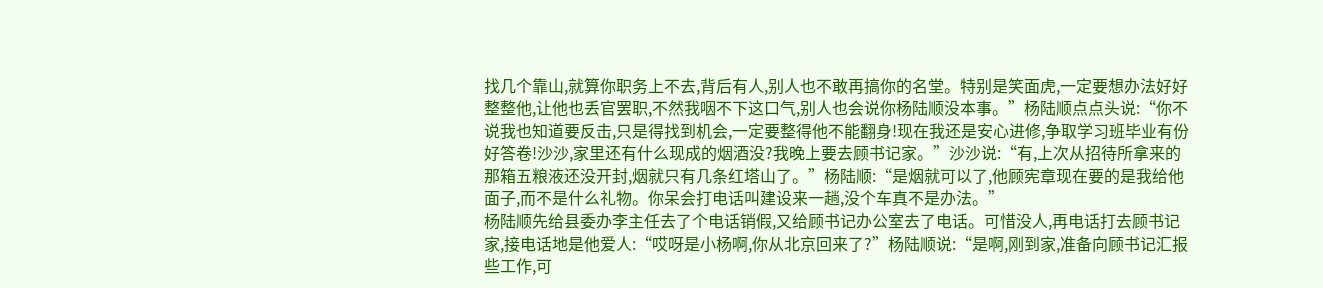找几个靠山,就算你职务上不去,背后有人,别人也不敢再搞你的名堂。特别是笑面虎,一定要想办法好好整整他,让他也丢官罢职,不然我咽不下这口气,别人也会说你杨陆顺没本事。”杨陆顺点点头说:“你不说我也知道要反击,只是得找到机会,一定要整得他不能翻身!现在我还是安心进修,争取学习班毕业有份好答卷!沙沙,家里还有什么现成的烟酒没?我晚上要去顾书记家。”沙沙说:“有,上次从招待所拿来的那箱五粮液还没开封,烟就只有几条红塔山了。”杨陆顺:“是烟就可以了,他顾宪章现在要的是我给他面子,而不是什么礼物。你呆会打电话叫建设来一趟,没个车真不是办法。”
杨陆顺先给县委办李主任去了个电话销假,又给顾书记办公室去了电话。可惜没人,再电话打去顾书记家,接电话地是他爱人:“哎呀是小杨啊,你从北京回来了?”杨陆顺说:“是啊,刚到家,准备向顾书记汇报些工作,可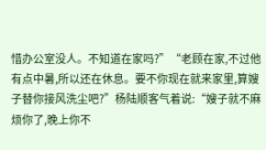惜办公室没人。不知道在家吗?”“老顾在家,不过他有点中暑,所以还在休息。要不你现在就来家里,算嫂子替你接风洗尘吧?”杨陆顺客气着说:“嫂子就不麻烦你了,晚上你不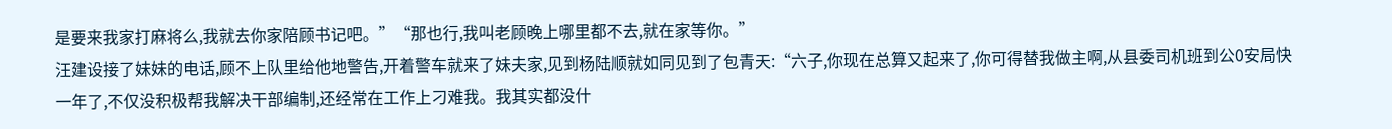是要来我家打麻将么,我就去你家陪顾书记吧。”“那也行,我叫老顾晚上哪里都不去,就在家等你。”
汪建设接了妹妹的电话,顾不上队里给他地警告,开着警车就来了妹夫家,见到杨陆顺就如同见到了包青天:“六子,你现在总算又起来了,你可得替我做主啊,从县委司机班到公0安局快一年了,不仅没积极帮我解决干部编制,还经常在工作上刁难我。我其实都没什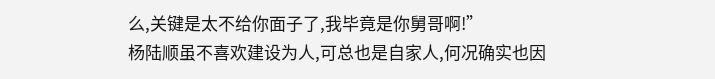么,关键是太不给你面子了,我毕竟是你舅哥啊!”
杨陆顺虽不喜欢建设为人,可总也是自家人,何况确实也因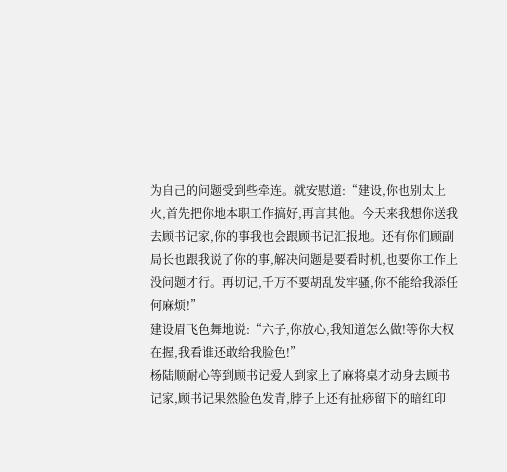为自己的问题受到些牵连。就安慰道:“建设,你也别太上火,首先把你地本职工作搞好,再言其他。今天来我想你送我去顾书记家,你的事我也会跟顾书记汇报地。还有你们顾副局长也跟我说了你的事,解决问题是要看时机,也要你工作上没问题才行。再切记,千万不要胡乱发牢骚,你不能给我添任何麻烦!”
建设眉飞色舞地说:“六子,你放心,我知道怎么做!等你大权在握,我看谁还敢给我脸色!”
杨陆顺耐心等到顾书记爱人到家上了麻将桌才动身去顾书记家,顾书记果然脸色发青,脖子上还有扯痧留下的暗红印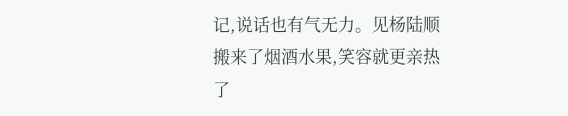记,说话也有气无力。见杨陆顺搬来了烟酒水果,笑容就更亲热了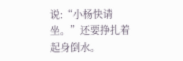说:“小杨快请坐。”还要挣扎着起身倒水。